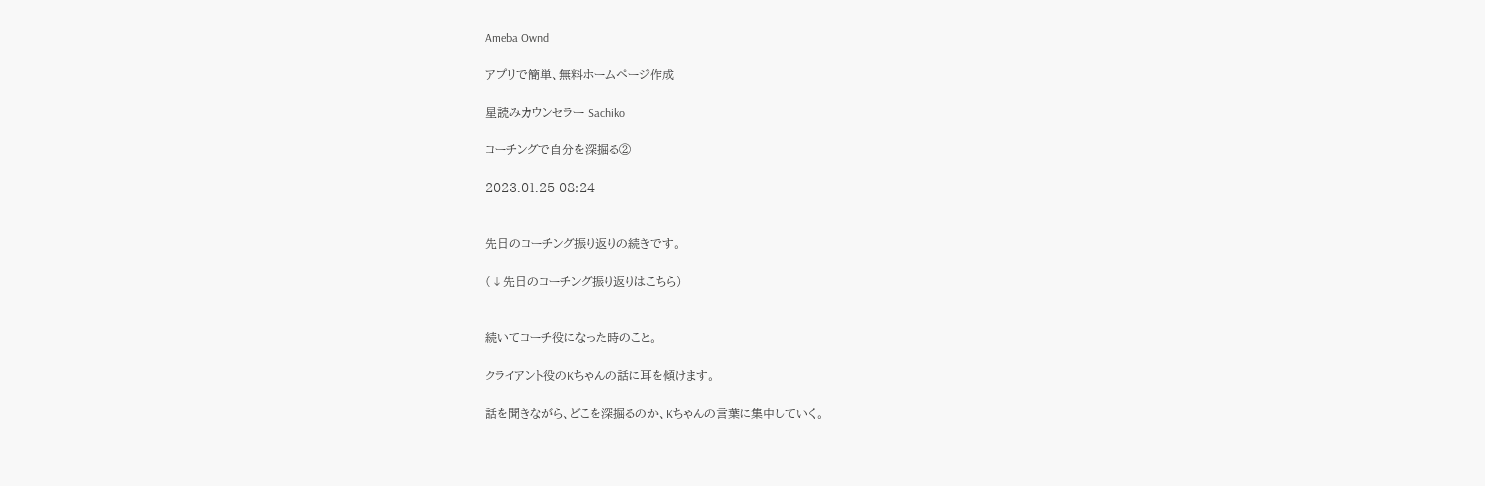Ameba Ownd

アプリで簡単、無料ホームページ作成

星読みカウンセラー Sachiko

コーチングで自分を深掘る②

2023.01.25 08:24


先日のコーチング振り返りの続きです。

(↓先日のコーチング振り返りはこちら)


続いてコーチ役になった時のこと。

クライアント役のKちゃんの話に耳を傾けます。

話を聞きながら、どこを深掘るのか、Kちゃんの言葉に集中していく。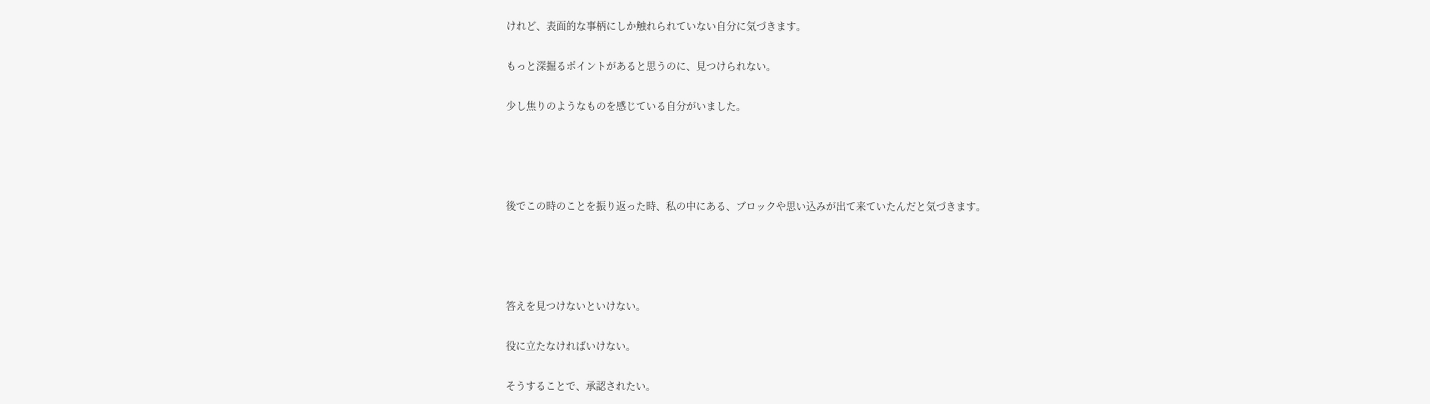けれど、表面的な事柄にしか触れられていない自分に気づきます。

もっと深掘るポイントがあると思うのに、見つけられない。

少し焦りのようなものを感じている自分がいました。




後でこの時のことを振り返った時、私の中にある、ブロックや思い込みが出て来ていたんだと気づきます。




答えを見つけないといけない。

役に立たなければいけない。

そうすることで、承認されたい。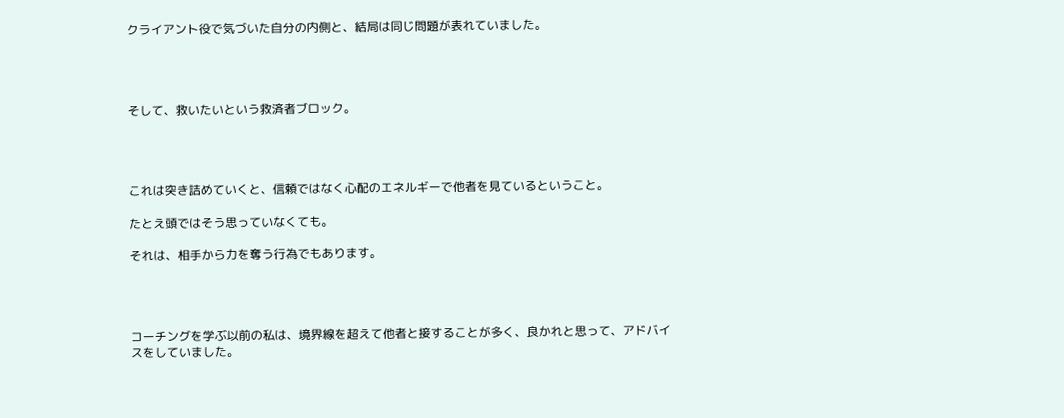クライアント役で気づいた自分の内側と、結局は同じ問題が表れていました。




そして、救いたいという救済者ブロック。




これは突き詰めていくと、信頼ではなく心配のエネルギーで他者を見ているということ。

たとえ頭ではそう思っていなくても。

それは、相手から力を奪う行為でもあります。




コーチングを学ぶ以前の私は、境界線を超えて他者と接することが多く、良かれと思って、アドバイスをしていました。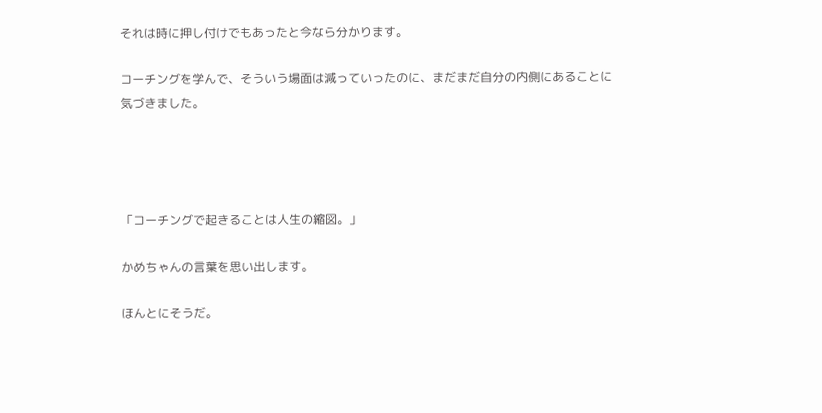それは時に押し付けでもあったと今なら分かります。

コーチングを学んで、そういう場面は減っていったのに、まだまだ自分の内側にあることに気づきました。




「コーチングで起きることは人生の縮図。」

かめちゃんの言葉を思い出します。

ほんとにそうだ。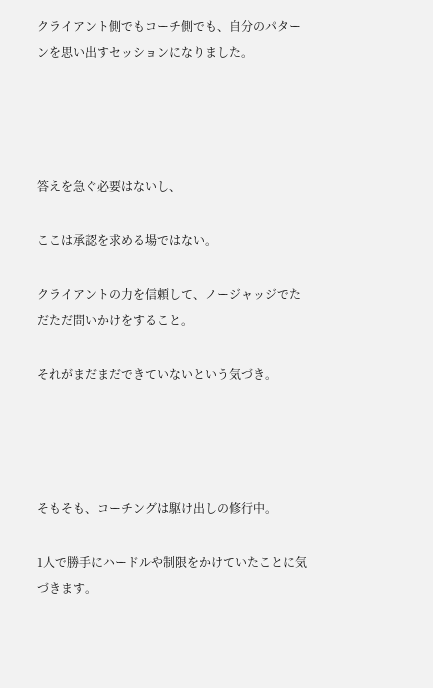クライアント側でもコーチ側でも、自分のパターンを思い出すセッションになりました。




答えを急ぐ必要はないし、

ここは承認を求める場ではない。

クライアントの力を信頼して、ノージャッジでただただ問いかけをすること。

それがまだまだできていないという気づき。




そもそも、コーチングは駆け出しの修行中。

1人で勝手にハードルや制限をかけていたことに気づきます。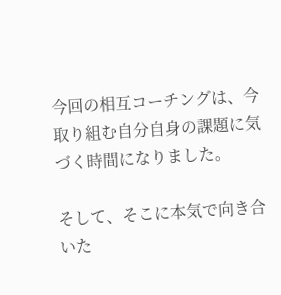今回の相互コーチングは、今取り組む自分自身の課題に気づく時間になりました。

そして、そこに本気で向き合いた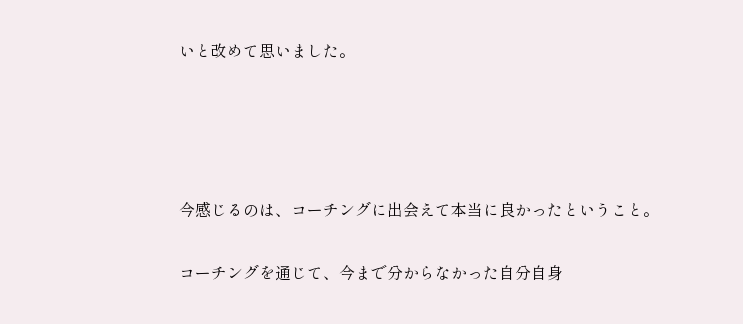いと改めて思いました。




今感じるのは、コーチングに出会えて本当に良かったということ。

コーチングを通じて、今まで分からなかった自分自身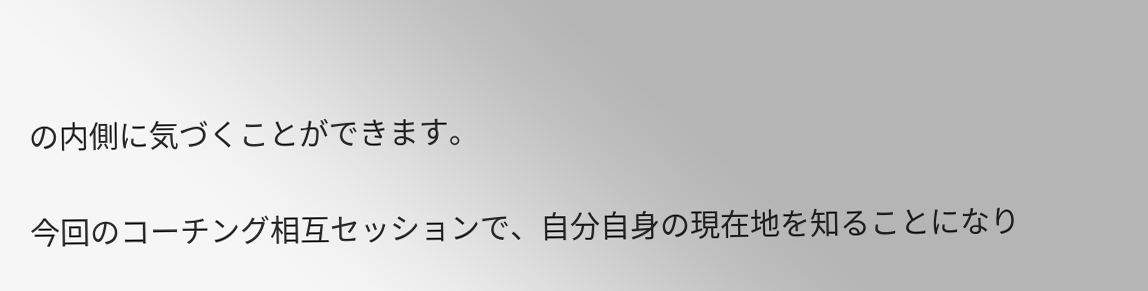の内側に気づくことができます。

今回のコーチング相互セッションで、自分自身の現在地を知ることになり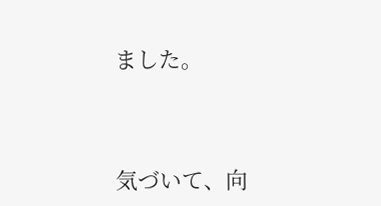ました。




気づいて、向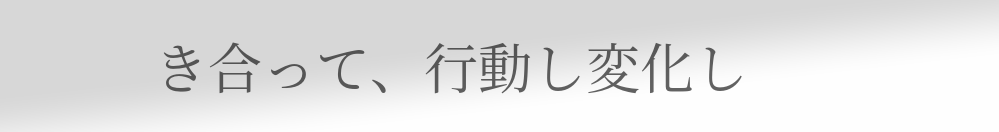き合って、行動し変化し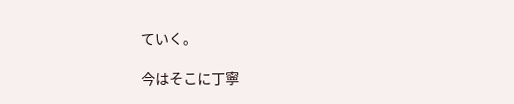ていく。

今はそこに丁寧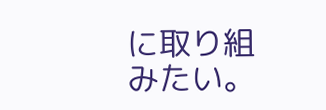に取り組みたい。